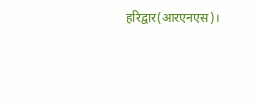हरिद्वार(आरएनएस)।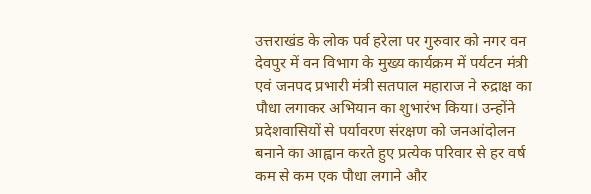उत्तराखंड के लोक पर्व हरेला पर गुरुवार को नगर वन देवपुर में वन विभाग के मुख्य कार्यक्रम में पर्यटन मंत्री एवं जनपद प्रभारी मंत्री सतपाल महाराज ने रुद्राक्ष का पौधा लगाकर अभियान का शुभारंभ किया। उन्होंने प्रदेशवासियों से पर्यावरण संरक्षण को जनआंदोलन बनाने का आह्वान करते हुए प्रत्येक परिवार से हर वर्ष कम से कम एक पौधा लगाने और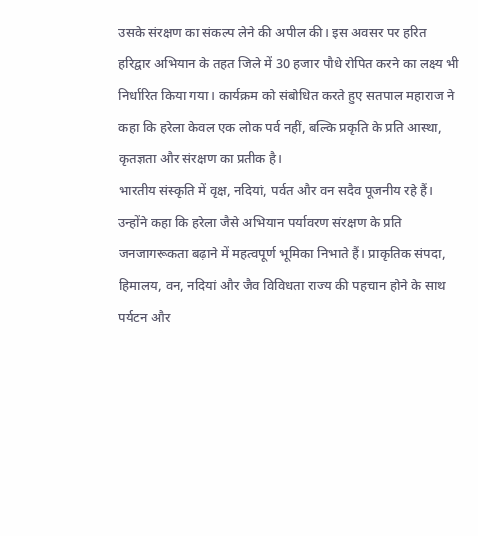उसके संरक्षण का संकल्प लेने की अपील की। इस अवसर पर हरित हरिद्वार अभियान के तहत जिले में 30 हजार पौधे रोपित करने का लक्ष्य भी निर्धारित किया गया। कार्यक्रम को संबोधित करते हुए सतपाल महाराज ने कहा कि हरेला केवल एक लोक पर्व नहीं, बल्कि प्रकृति के प्रति आस्था, कृतज्ञता और संरक्षण का प्रतीक है।
भारतीय संस्कृति में वृक्ष, नदियां, पर्वत और वन सदैव पूजनीय रहे हैं। उन्होंने कहा कि हरेला जैसे अभियान पर्यावरण संरक्षण के प्रति जनजागरूकता बढ़ाने में महत्वपूर्ण भूमिका निभाते हैं। प्राकृतिक संपदा, हिमालय, वन, नदियां और जैव विविधता राज्य की पहचान होने के साथ पर्यटन और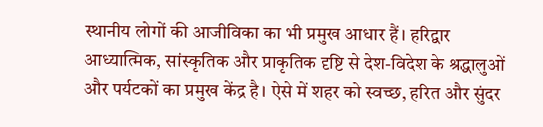स्थानीय लोगों की आजीविका का भी प्रमुख आधार हैं। हरिद्वार आध्यात्मिक, सांस्कृतिक और प्राकृतिक दृष्टि से देश-विदेश के श्रद्धालुओं और पर्यटकों का प्रमुख केंद्र है। ऐसे में शहर को स्वच्छ, हरित और सुंदर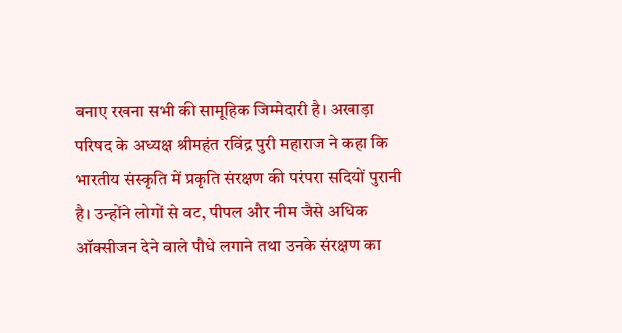बनाए रखना सभी की सामूहिक जिम्मेदारी है। अखाड़ा परिषद के अध्यक्ष श्रीमहंत रविंद्र पुरी महाराज ने कहा कि भारतीय संस्कृति में प्रकृति संरक्षण की परंपरा सदियों पुरानी है। उन्होंने लोगों से वट, पीपल और नीम जैसे अधिक ऑक्सीजन देने वाले पौधे लगाने तथा उनके संरक्षण का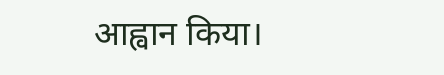आह्वान किया।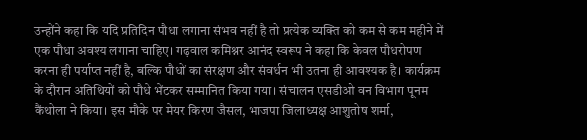उन्होंने कहा कि यदि प्रतिदिन पौधा लगाना संभव नहीं है तो प्रत्येक व्यक्ति को कम से कम महीने में एक पौधा अवश्य लगाना चाहिए। गढ़वाल कमिश्नर आनंद स्वरूप ने कहा कि केवल पौधरोपण करना ही पर्याप्त नहीं है, बल्कि पौधों का संरक्षण और संवर्धन भी उतना ही आवश्यक है। कार्यक्रम के दौरान अतिथियों को पौधे भेंटकर सम्मानित किया गया। संचालन एसडीओ वन विभाग पूनम कैंथोला ने किया। इस मौके पर मेयर किरण जैसल, भाजपा जिलाध्यक्ष आशुतोष शर्मा,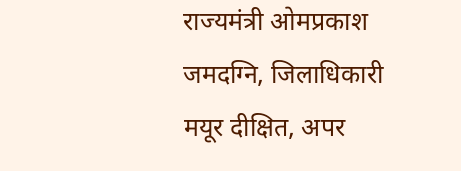राज्यमंत्री ओमप्रकाश जमदग्नि, जिलाधिकारी मयूर दीक्षित, अपर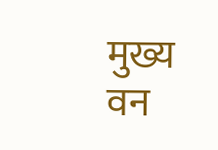मुख्य वन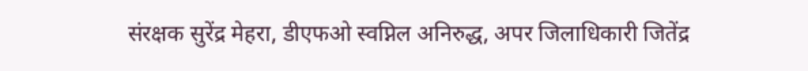संरक्षक सुरेंद्र मेहरा, डीएफओ स्वप्निल अनिरुद्ध, अपर जिलाधिकारी जितेंद्र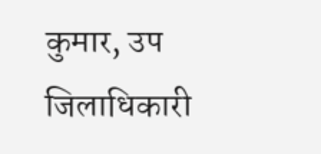कुमार, उप जिलाधिकारी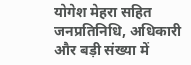योगेश मेहरा सहित जनप्रतिनिधि, अधिकारी और बड़ी संख्या में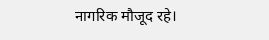नागरिक मौजूद रहे।